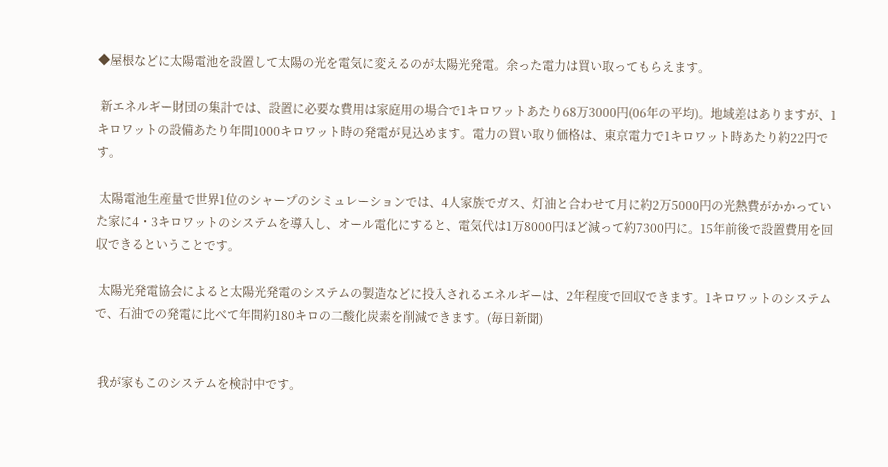◆屋根などに太陽電池を設置して太陽の光を電気に変えるのが太陽光発電。余った電力は買い取ってもらえます。

 新エネルギー財団の集計では、設置に必要な費用は家庭用の場合で1キロワットあたり68万3000円(06年の平均)。地域差はありますが、1キロワットの設備あたり年間1000キロワット時の発電が見込めます。電力の買い取り価格は、東京電力で1キロワット時あたり約22円です。

 太陽電池生産量で世界1位のシャープのシミュレーションでは、4人家族でガス、灯油と合わせて月に約2万5000円の光熱費がかかっていた家に4・3キロワットのシステムを導入し、オール電化にすると、電気代は1万8000円ほど減って約7300円に。15年前後で設置費用を回収できるということです。

 太陽光発電協会によると太陽光発電のシステムの製造などに投入されるエネルギーは、2年程度で回収できます。1キロワットのシステムで、石油での発電に比べて年間約180キロの二酸化炭素を削減できます。(毎日新聞)


 我が家もこのシステムを検討中です。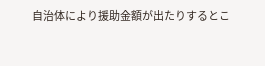自治体により援助金額が出たりするとこ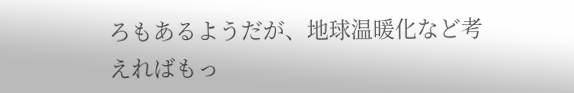ろもあるようだが、地球温暖化など考えればもっ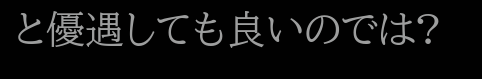と優遇しても良いのでは?